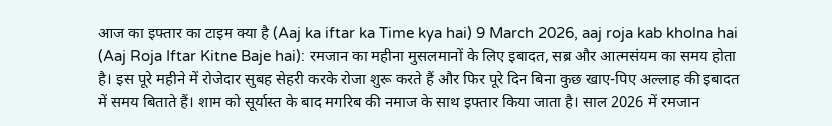आज का इफ्तार का टाइम क्या है (Aaj ka iftar ka Time kya hai) 9 March 2026, aaj roja kab kholna hai (Aaj Roja Iftar Kitne Baje hai): रमजान का महीना मुसलमानों के लिए इबादत, सब्र और आत्मसंयम का समय होता है। इस पूरे महीने में रोजेदार सुबह सेहरी करके रोजा शुरू करते हैं और फिर पूरे दिन बिना कुछ खाए-पिए अल्लाह की इबादत में समय बिताते हैं। शाम को सूर्यास्त के बाद मगरिब की नमाज के साथ इफ्तार किया जाता है। साल 2026 में रमजान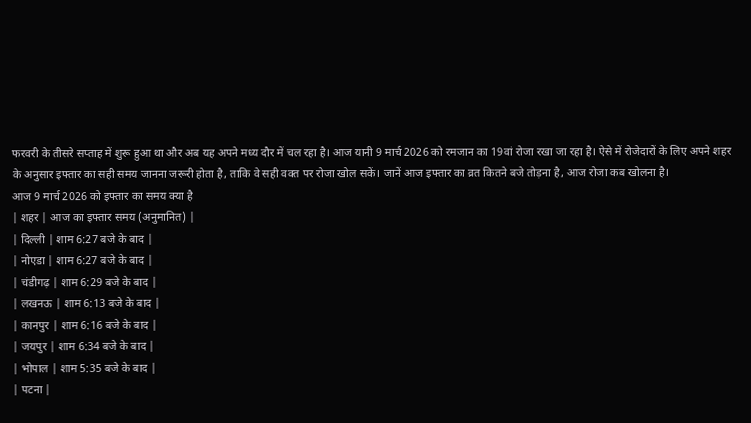फरवरी के तीसरे सप्ताह में शुरू हुआ था और अब यह अपने मध्य दौर में चल रहा है। आज यानी 9 मार्च 2026 को रमजान का 19वां रोजा रखा जा रहा है। ऐसे में रोजेदारों के लिए अपने शहर के अनुसार इफ्तार का सही समय जानना जरूरी होता है, ताकि वे सही वक्त पर रोजा खोल सकें। जानें आज इफ्तार का व्रत कितने बजे तोड़ना है, आज रोजा कब खोलना है।
आज 9 मार्च 2026 को इफ्तार का समय क्या है
| शहर | आज का इफ्तार समय (अनुमानित) |
| दिल्ली | शाम 6:27 बजे के बाद |
| नोएडा | शाम 6:27 बजे के बाद |
| चंडीगढ़ | शाम 6:29 बजे के बाद |
| लखनऊ | शाम 6:13 बजे के बाद |
| कानपुर | शाम 6:16 बजे के बाद |
| जयपुर | शाम 6:34 बजे के बाद |
| भोपाल | शाम 5:35 बजे के बाद |
| पटना |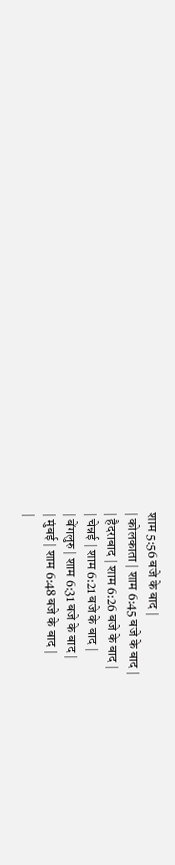शाम 5:56 बजे के बाद |
| कोलकाता | शाम 6:45 बजे के बाद |
| हैदराबाद | शाम 6:26 बजे के बाद |
| चेन्नई | शाम 6:21 बजे के बाद |
| बेंगलुरु | शाम 6:31 बजे के बाद |
| मुंबई | शाम 6:48 बजे के बाद |
|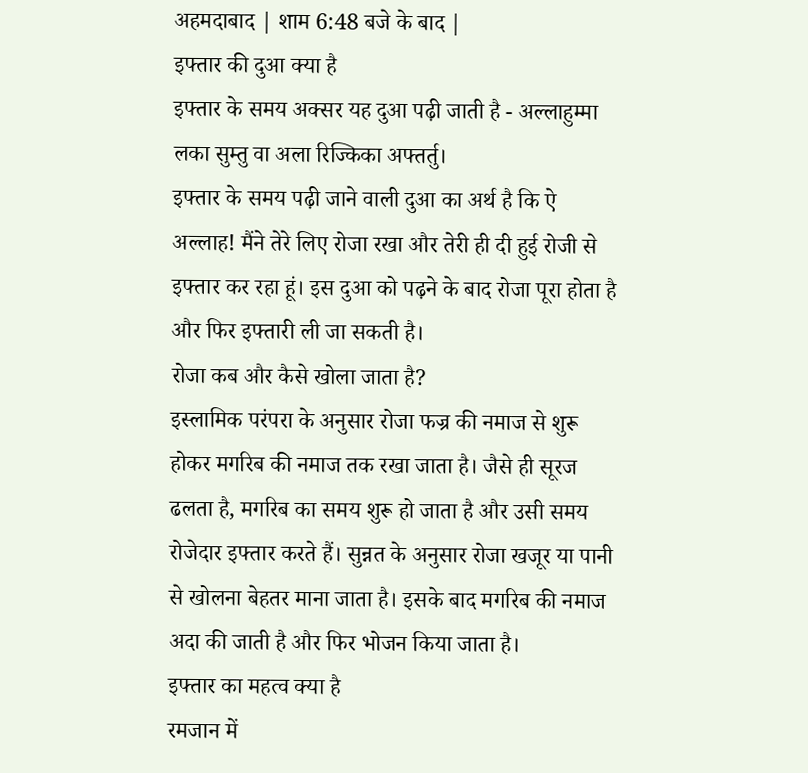अहमदाबाद | शाम 6:48 बजे के बाद |
इफ्तार की दुआ क्या है
इफ्तार के समय अक्सर यह दुआ पढ़ी जाती है - अल्लाहुम्मा लका सुम्तु वा अला रिज्किका अफ्तर्तु।
इफ्तार के समय पढ़ी जाने वाली दुआ का अर्थ है कि ऐ अल्लाह! मैंने तेरे लिए रोजा रखा और तेरी ही दी हुई रोजी से इफ्तार कर रहा हूं। इस दुआ को पढ़ने के बाद रोजा पूरा होता है और फिर इफ्तारी ली जा सकती है।
रोजा कब और कैसे खोला जाता है?
इस्लामिक परंपरा के अनुसार रोजा फज्र की नमाज से शुरू होकर मगरिब की नमाज तक रखा जाता है। जैसे ही सूरज ढलता है, मगरिब का समय शुरू हो जाता है और उसी समय रोजेदार इफ्तार करते हैं। सुन्नत के अनुसार रोजा खजूर या पानी से खोलना बेहतर माना जाता है। इसके बाद मगरिब की नमाज अदा की जाती है और फिर भोजन किया जाता है।
इफ्तार का महत्व क्या है
रमजान में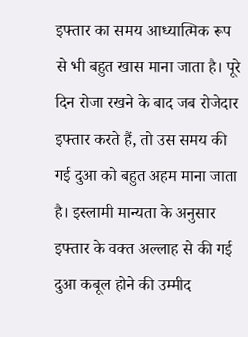इफ्तार का समय आध्यात्मिक रूप से भी बहुत खास माना जाता है। पूरे दिन रोजा रखने के बाद जब रोजेदार इफ्तार करते हैं, तो उस समय की गई दुआ को बहुत अहम माना जाता है। इस्लामी मान्यता के अनुसार इफ्तार के वक्त अल्लाह से की गई दुआ कबूल होने की उम्मीद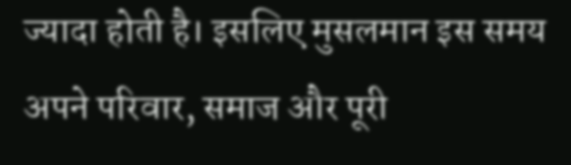ज्यादा होती है। इसलिए मुसलमान इस समय अपने परिवार, समाज और पूरी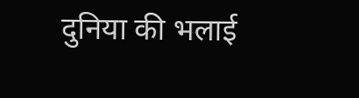दुनिया की भलाई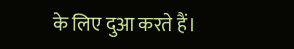के लिए दुआ करते हैं।